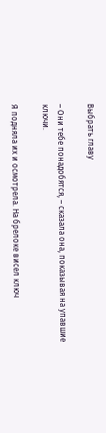Выбрать главу

– Они тебе понадобятся, – сказала она, показывая на упавшие ключи.

Я подняла их и осмотрела. На брелоке висел ключ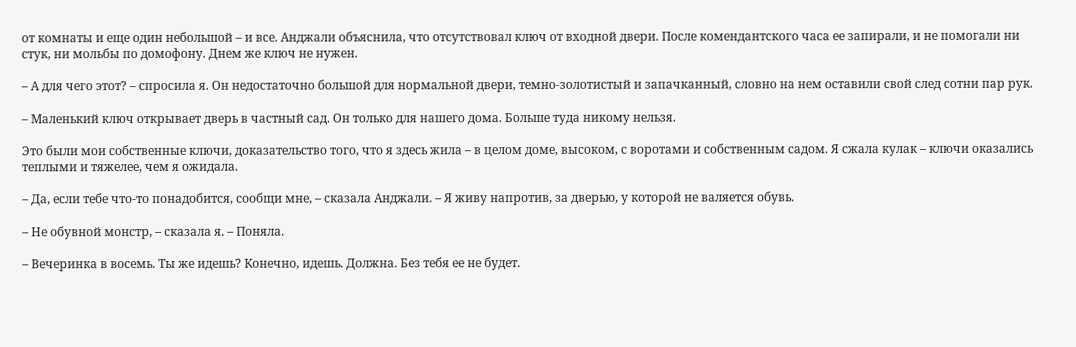от комнаты и еще один небольшой – и все. Анджали объяснила, что отсутствовал ключ от входной двери. После комендантского часа ее запирали, и не помогали ни стук, ни мольбы по домофону. Днем же ключ не нужен.

– А для чего этот? – спросила я. Он недостаточно большой для нормальной двери, темно-золотистый и запачканный, словно на нем оставили свой след сотни пар рук.

– Маленький ключ открывает дверь в частный сад. Он только для нашего дома. Больше туда никому нельзя.

Это были мои собственные ключи, доказательство того, что я здесь жила – в целом доме, высоком, с воротами и собственным садом. Я сжала кулак – ключи оказались теплыми и тяжелее, чем я ожидала.

– Да, если тебе что-то понадобится, сообщи мне, – сказала Анджали. – Я живу напротив, за дверью, у которой не валяется обувь.

– Не обувной монстр, – сказала я. – Поняла.

– Вечеринка в восемь. Ты же идешь? Конечно, идешь. Должна. Без тебя ее не будет.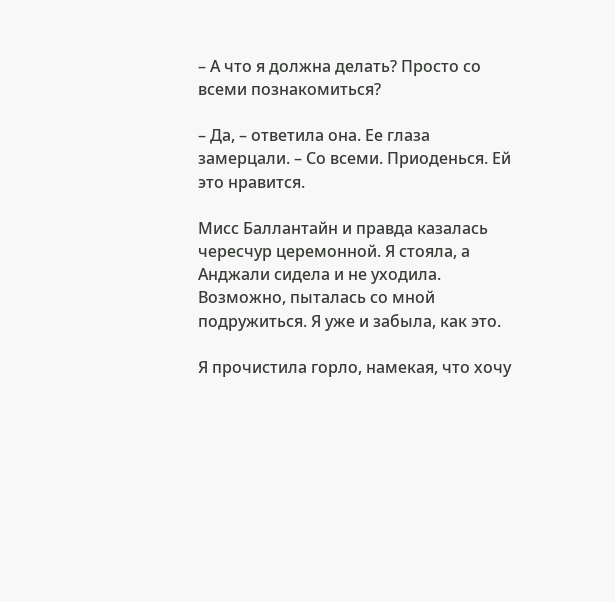– А что я должна делать? Просто со всеми познакомиться?

– Да, – ответила она. Ее глаза замерцали. – Со всеми. Приоденься. Ей это нравится.

Мисс Баллантайн и правда казалась чересчур церемонной. Я стояла, а Анджали сидела и не уходила. Возможно, пыталась со мной подружиться. Я уже и забыла, как это.

Я прочистила горло, намекая, что хочу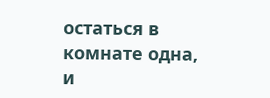остаться в комнате одна, и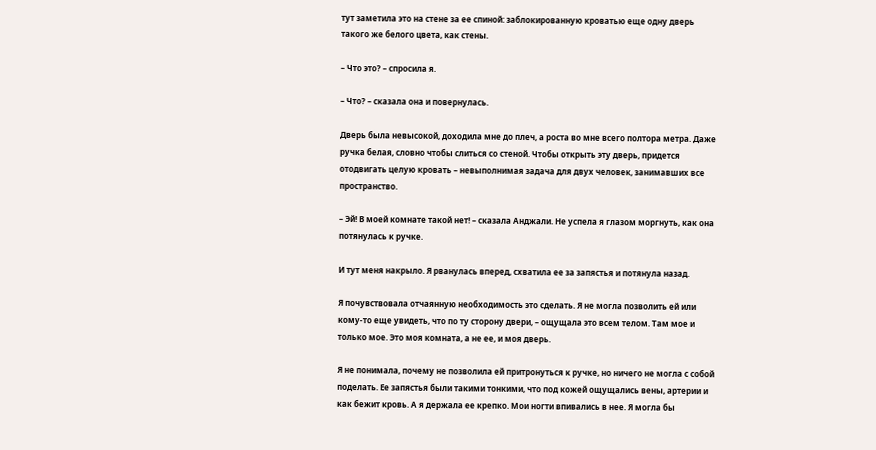тут заметила это на стене за ее спиной: заблокированную кроватью еще одну дверь такого же белого цвета, как стены.

– Что это? – спросила я.

– Что? – сказала она и повернулась.

Дверь была невысокой, доходила мне до плеч, а роста во мне всего полтора метра. Даже ручка белая, словно чтобы слиться со стеной. Чтобы открыть эту дверь, придется отодвигать целую кровать – невыполнимая задача для двух человек, занимавших все пространство.

– Эй! В моей комнате такой нет! – сказала Анджали. Не успела я глазом моргнуть, как она потянулась к ручке.

И тут меня накрыло. Я рванулась вперед, схватила ее за запястья и потянула назад.

Я почувствовала отчаянную необходимость это сделать. Я не могла позволить ей или кому-то еще увидеть, что по ту сторону двери, – ощущала это всем телом. Там мое и только мое. Это моя комната, а не ее, и моя дверь.

Я не понимала, почему не позволила ей притронуться к ручке, но ничего не могла с собой поделать. Ее запястья были такими тонкими, что под кожей ощущались вены, артерии и как бежит кровь. А я держала ее крепко. Мои ногти впивались в нее. Я могла бы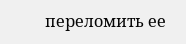переломить ее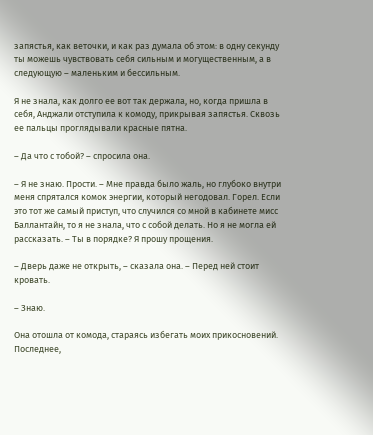запястья, как веточки, и как раз думала об этом: в одну секунду ты можешь чувствовать себя сильным и могущественным, а в следующую – маленьким и бессильным.

Я не знала, как долго ее вот так держала, но, когда пришла в себя, Анджали отступила к комоду, прикрывая запястья. Сквозь ее пальцы проглядывали красные пятна.

– Да что с тобой? – спросила она.

– Я не знаю. Прости. – Мне правда было жаль, но глубоко внутри меня спрятался комок энергии, который негодовал. Горел. Если это тот же самый приступ, что случился со мной в кабинете мисс Баллантайн, то я не знала, что с собой делать. Но я не могла ей рассказать. – Ты в порядке? Я прошу прощения.

– Дверь даже не открыть, – сказала она. – Перед ней стоит кровать.

– Знаю.

Она отошла от комода, стараясь избегать моих прикосновений. Последнее,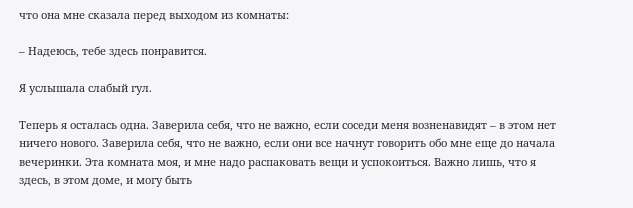что она мне сказала перед выходом из комнаты:

– Надеюсь, тебе здесь понравится.

Я услышала слабый гул.

Теперь я осталась одна. Заверила себя, что не важно, если соседи меня возненавидят – в этом нет ничего нового. Заверила себя, что не важно, если они все начнут говорить обо мне еще до начала вечеринки. Эта комната моя, и мне надо распаковать вещи и успокоиться. Важно лишь, что я здесь, в этом доме, и могу быть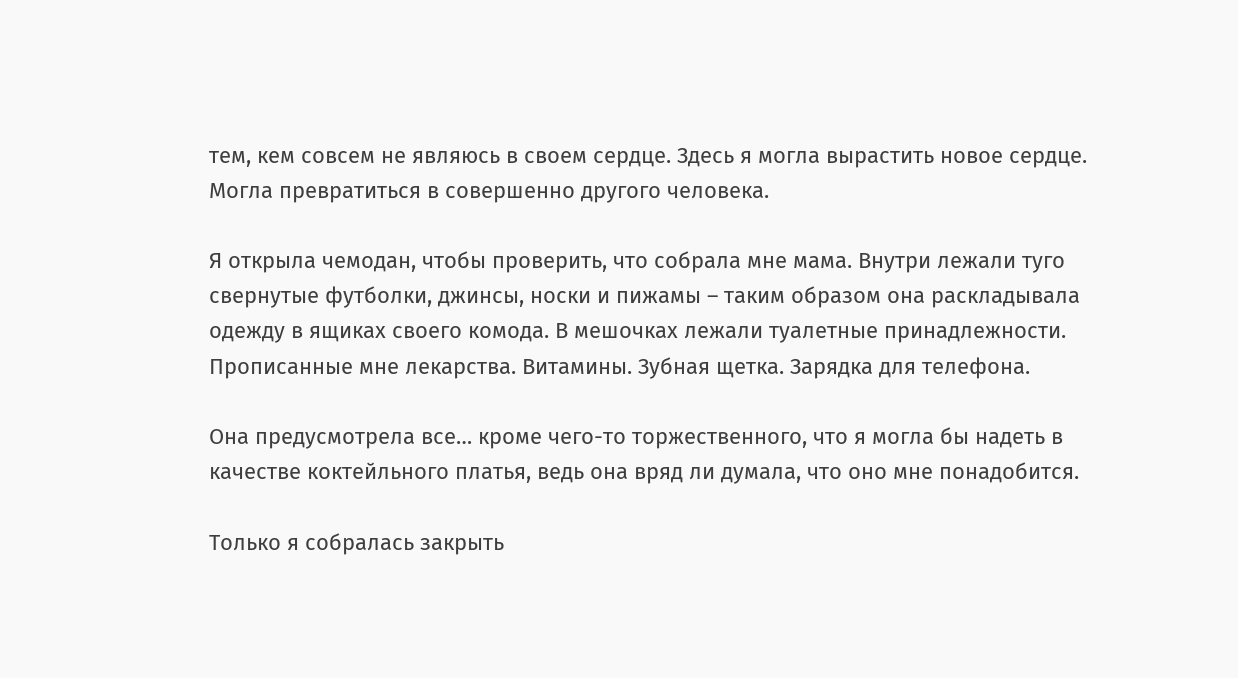тем, кем совсем не являюсь в своем сердце. Здесь я могла вырастить новое сердце. Могла превратиться в совершенно другого человека.

Я открыла чемодан, чтобы проверить, что собрала мне мама. Внутри лежали туго свернутые футболки, джинсы, носки и пижамы – таким образом она раскладывала одежду в ящиках своего комода. В мешочках лежали туалетные принадлежности. Прописанные мне лекарства. Витамины. Зубная щетка. Зарядка для телефона.

Она предусмотрела все… кроме чего-то торжественного, что я могла бы надеть в качестве коктейльного платья, ведь она вряд ли думала, что оно мне понадобится.

Только я собралась закрыть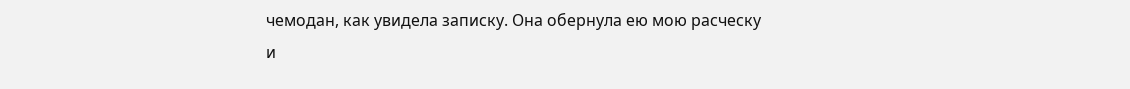чемодан, как увидела записку. Она обернула ею мою расческу и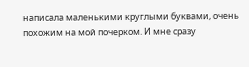написала маленькими круглыми буквами, очень похожим на мой почерком. И мне сразу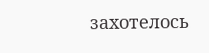захотелось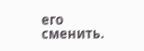его сменить.